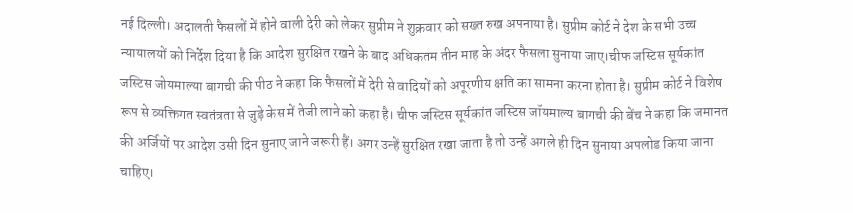नई दिल्ली। अदालती फैसलों में होने वाली देरी को लेकर सुप्रीम ने शुक्रवार को सख्त रुख अपनाया है। सुप्रीम कोर्ट ने देश के सभी उच्च न्यायालयों को निर्देश दिया है कि आदेश सुरक्षित रखने के बाद अधिकतम तीन माह के अंदर फैसला सुनाया जाए।चीफ जस्टिस सूर्यकांत जस्टिस जोयमाल्या बागची की पीठ ने कहा कि फैसलों में देरी से वादियों को अपूरणीय क्षति का सामना करना होता है। सुप्रीम कोर्ट ने विशेष रूप से व्यक्तिगत स्वतंत्रता से जुड़े केस में तेजी लाने को कहा है। चीफ जस्टिस सूर्यकांत जस्टिस जॉयमाल्य बागची की बेंच ने कहा कि जमानत की अर्जियों पर आदेश उसी दिन सुनाए जाने जरूरी हैं। अगर उन्हें सुरक्षित रखा जाता है तो उन्हें अगले ही दिन सुनाया अपलोड किया जाना चाहिए।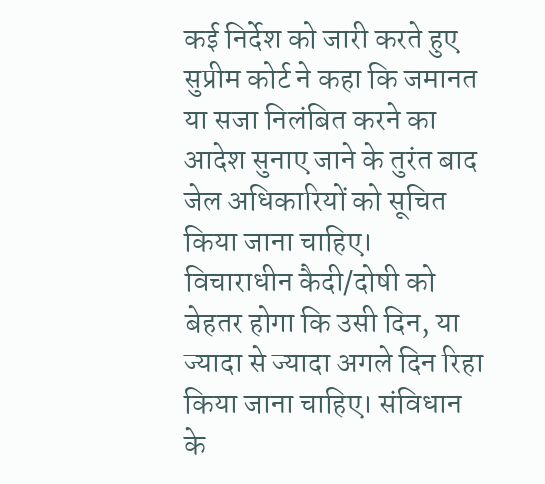कई निर्देश को जारी करते हुए सुप्रीम कोर्ट ने कहा कि जमानत या सजा निलंबित करने का आदेश सुनाए जाने के तुरंत बाद जेल अधिकारियों को सूचित किया जाना चाहिए। विचाराधीन कैदी/दोषी को बेहतर होगा कि उसी दिन, या ज्यादा से ज्यादा अगले दिन रिहा किया जाना चाहिए। संविधान के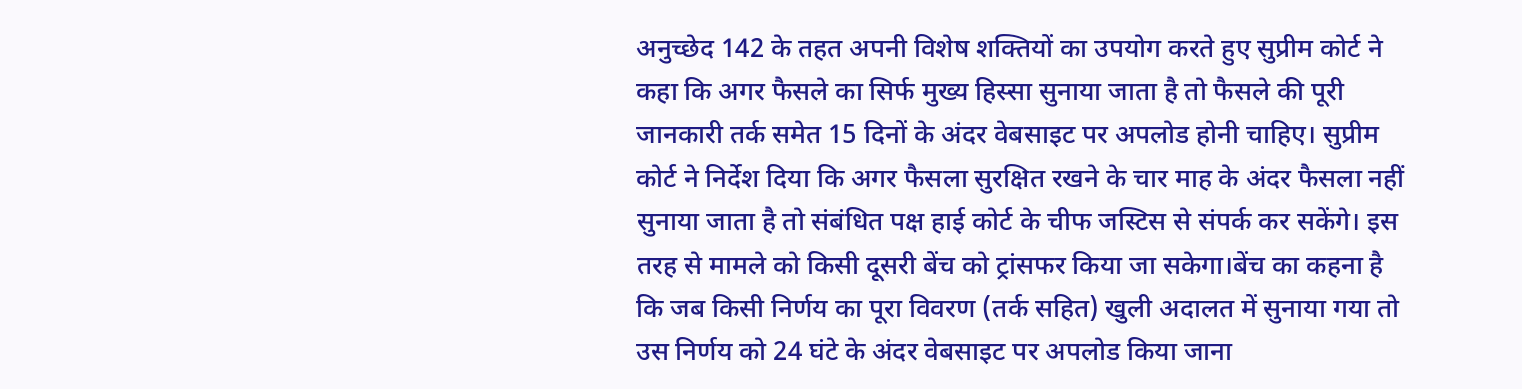अनुच्छेद 142 के तहत अपनी विशेष शक्तियों का उपयोग करते हुए सुप्रीम कोर्ट ने कहा कि अगर फैसले का सिर्फ मुख्य हिस्सा सुनाया जाता है तो फैसले की पूरी जानकारी तर्क समेत 15 दिनों के अंदर वेबसाइट पर अपलोड होनी चाहिए। सुप्रीम कोर्ट ने निर्देश दिया कि अगर फैसला सुरक्षित रखने के चार माह के अंदर फैसला नहीं सुनाया जाता है तो संबंधित पक्ष हाई कोर्ट के चीफ जस्टिस से संपर्क कर सकेंगे। इस तरह से मामले को किसी दूसरी बेंच को ट्रांसफर किया जा सकेगा।बेंच का कहना है कि जब किसी निर्णय का पूरा विवरण (तर्क सहित) खुली अदालत में सुनाया गया तो उस निर्णय को 24 घंटे के अंदर वेबसाइट पर अपलोड किया जाना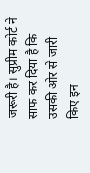जरूरी है। सुप्रीम कोर्ट ने साफ कर दिया है कि उसकी ओर से जारी किए इन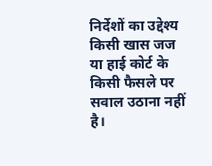निर्देशों का उद्देश्य किसी खास जज या हाई कोर्ट के किसी फैसले पर सवाल उठाना नहीं है।